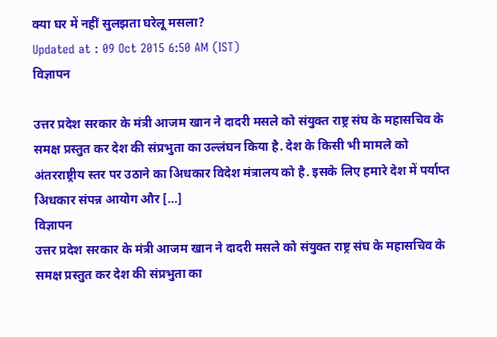क्या घर में नहीं सुलझता घरेलू मसला?
Updated at : 09 Oct 2015 6:50 AM (IST)
विज्ञापन

उत्तर प्रदेश सरकार के मंत्री आजम खान ने दादरी मसले को संयुक्त राष्ट्र संघ के महासचिव के समक्ष प्रस्तुत कर देश की संप्रभुता का उल्लंघन किया है. देश के किसी भी मामले को अंतरराष्ट्रीय स्तर पर उठाने का अिधकार विदेश मंत्रालय को है. इसके लिए हमारे देश में पर्याप्त अिधकार संपन्न आयोग और […]
विज्ञापन
उत्तर प्रदेश सरकार के मंत्री आजम खान ने दादरी मसले को संयुक्त राष्ट्र संघ के महासचिव के समक्ष प्रस्तुत कर देश की संप्रभुता का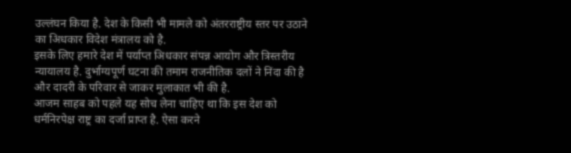उल्लंघन किया है. देश के किसी भी मामले को अंतरराष्ट्रीय स्तर पर उठाने का अिधकार विदेश मंत्रालय को है.
इसके लिए हमारे देश में पर्याप्त अिधकार संपन्न आयोग और त्रिस्तरीय न्यायालय है. दुर्भाग्यपूर्ण घटना की तमाम राजनीतिक दलों ने निंदा की है और दादरी के परिवार से जाकर मुलाकात भी की है.
आजम साहब को पहले यह सोच लेना चाहिए था कि इस देश को धर्मनिरपेक्ष राष्ट्र का दर्जा प्राप्त है. ऐसा करने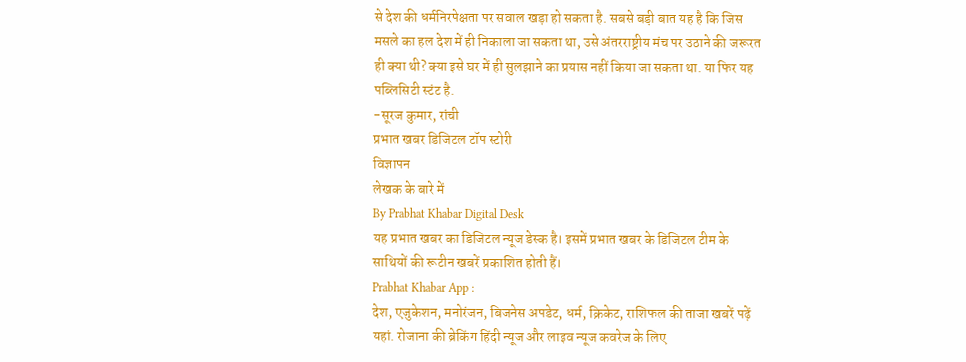से देश की धर्मनिरपेक्षता पर सवाल खड़ा हो सकता है. सबसे बड़ी बात यह है कि जिस मसले का हल देश में ही निकाला जा सकता था, उसे अंतरराष्ट्रीय मंच पर उठाने की जरूरत ही क्या थी? क्या इसे घर में ही सुलझाने का प्रयास नहीं किया जा सकता था. या फिर यह पब्लिसिटी स्टंट है.
-सूरज कुमार, रांची
प्रभात खबर डिजिटल टॉप स्टोरी
विज्ञापन
लेखक के बारे में
By Prabhat Khabar Digital Desk
यह प्रभात खबर का डिजिटल न्यूज डेस्क है। इसमें प्रभात खबर के डिजिटल टीम के साथियों की रूटीन खबरें प्रकाशित होती हैं।
Prabhat Khabar App :
देश, एजुकेशन, मनोरंजन, बिजनेस अपडेट, धर्म, क्रिकेट, राशिफल की ताजा खबरें पढ़ें यहां. रोजाना की ब्रेकिंग हिंदी न्यूज और लाइव न्यूज कवरेज के लिए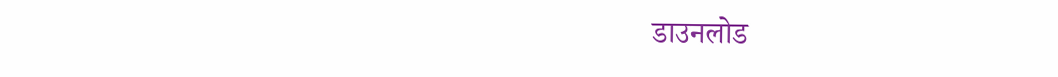डाउनलोड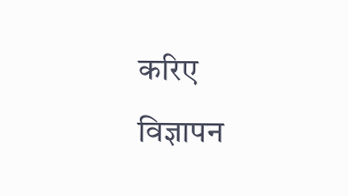करिए
विज्ञापन